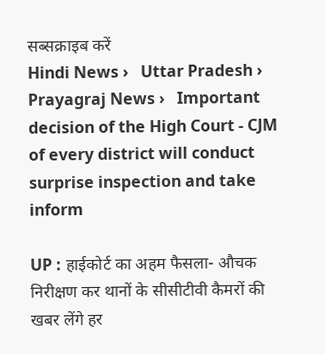सब्सक्राइब करें
Hindi News ›   Uttar Pradesh ›   Prayagraj News ›   Important decision of the High Court - CJM of every district will conduct surprise inspection and take inform

UP : हाईकोर्ट का अहम फैसला- औचक निरीक्षण कर थानों के सीसीटीवी कैमरों की खबर लेंगे हर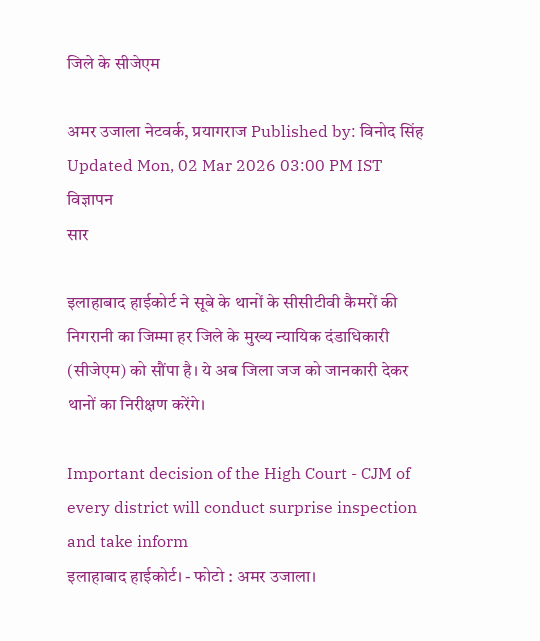जिले के सीजेएम

अमर उजाला नेटवर्क, प्रयागराज Published by: विनोद सिंह Updated Mon, 02 Mar 2026 03:00 PM IST
विज्ञापन
सार

इलाहाबाद हाईकोर्ट ने सूबे के थानों के सीसीटीवी कैमरों की निगरानी का जिम्मा हर जिले के मुख्य न्यायिक दंडाधिकारी (सीजेएम) को सौंपा है। ये अब जिला जज को जानकारी देकर थानों का निरीक्षण करेंगे।

Important decision of the High Court - CJM of every district will conduct surprise inspection and take inform
इलाहाबाद हाईकोर्ट। - फोटो : अमर उजाला।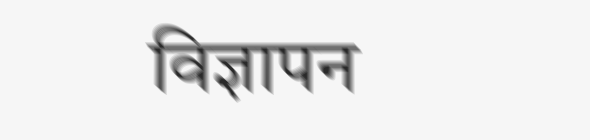विज्ञापन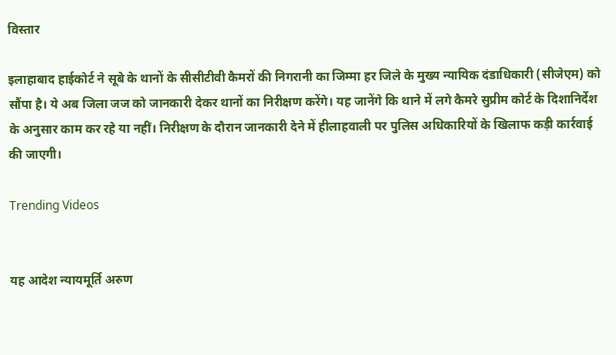विस्तार

इलाहाबाद हाईकोर्ट ने सूबे के थानों के सीसीटीवी कैमरों की निगरानी का जिम्मा हर जिले के मुख्य न्यायिक दंडाधिकारी (सीजेएम) को सौंपा है। ये अब जिला जज को जानकारी देकर थानों का निरीक्षण करेंगे। यह जानेंगे कि थाने में लगे कैमरे सुप्रीम कोर्ट के दिशानिर्देश के अनुसार काम कर रहे या नहीं। निरीक्षण के दौरान जानकारी देने में हीलाहवाली पर पुलिस अधिकारियों के खिलाफ कड़ी कार्रवाई की जाएगी।

Trending Videos


यह आदेश न्यायमूर्ति अरुण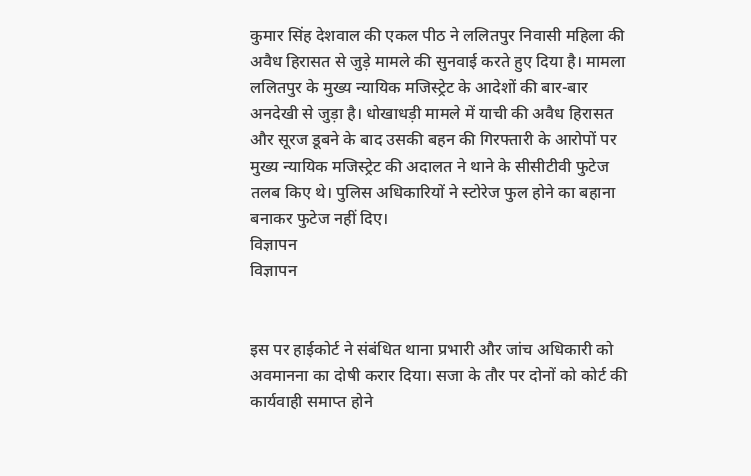कुमार सिंह देशवाल की एकल पीठ ने ललितपुर निवासी महिला की अवैध हिरासत से जुड़े मामले की सुनवाई करते हुए दिया है। मामला ललितपुर के मुख्य न्यायिक मजिस्ट्रेट के आदेशों की बार-बार अनदेखी से जुड़ा है। धोखाधड़ी मामले में याची की अवैध हिरासत और सूरज डूबने के बाद उसकी बहन की गिरफ्तारी के आरोपों पर मुख्य न्यायिक मजिस्ट्रेट की अदालत ने थाने के सीसीटीवी फुटेज तलब किए थे। पुलिस अधिकारियों ने स्टोरेज फुल होने का बहाना बनाकर फुटेज नहीं दिए।
विज्ञापन
विज्ञापन


इस पर हाईकोर्ट ने संबंधित थाना प्रभारी और जांच अधिकारी को अवमानना का दोषी करार दिया। सजा के तौर पर दोनों को कोर्ट की कार्यवाही समाप्त होने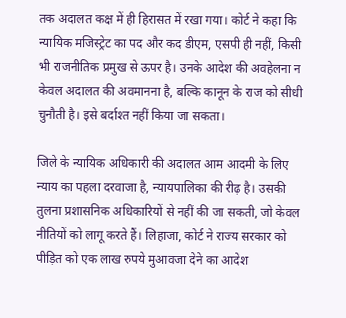तक अदालत कक्ष में ही हिरासत में रखा गया। कोर्ट ने कहा कि न्यायिक मजिस्ट्रेट का पद और कद डीएम, एसपी ही नहीं, किसी भी राजनीतिक प्रमुख से ऊपर है। उनके आदेश की अवहेलना न केवल अदालत की अवमानना है, बल्कि कानून के राज को सीधी चुनौती है। इसे बर्दाश्त नहीं किया जा सकता।

जिले के न्यायिक अधिकारी की अदालत आम आदमी के लिए न्याय का पहला दरवाजा है, न्यायपालिका की रीढ़ है। उसकी तुलना प्रशासनिक अधिकारियों से नहीं की जा सकती, जो केवल नीतियों को लागू करते हैं। लिहाजा, कोर्ट ने राज्य सरकार को पीड़ित को एक लाख रुपये मुआवजा देने का आदेश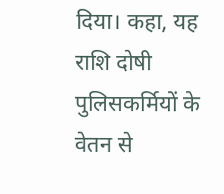दिया। कहा, यह राशि दोषी पुलिसकर्मियों के वेतन से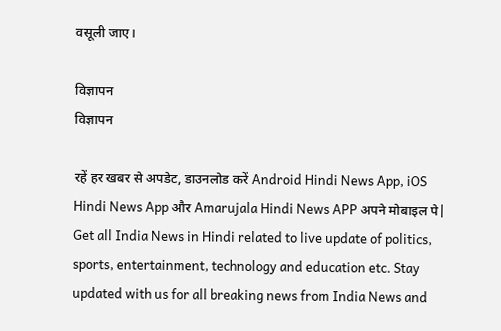वसूली जाए।

विज्ञापन
विज्ञापन

रहें हर खबर से अपडेट, डाउनलोड करें Android Hindi News App, iOS Hindi News App और Amarujala Hindi News APP अपने मोबाइल पे|
Get all India News in Hindi related to live update of politics, sports, entertainment, technology and education etc. Stay updated with us for all breaking news from India News and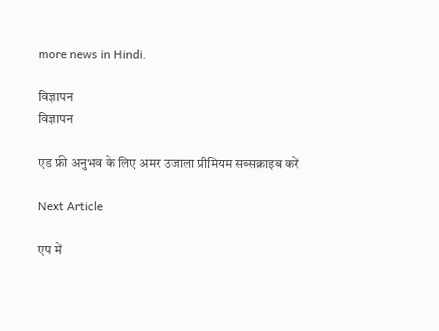more news in Hindi.

विज्ञापन
विज्ञापन

एड फ्री अनुभव के लिए अमर उजाला प्रीमियम सब्सक्राइब करें

Next Article

एप में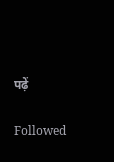पढ़ें

Followed